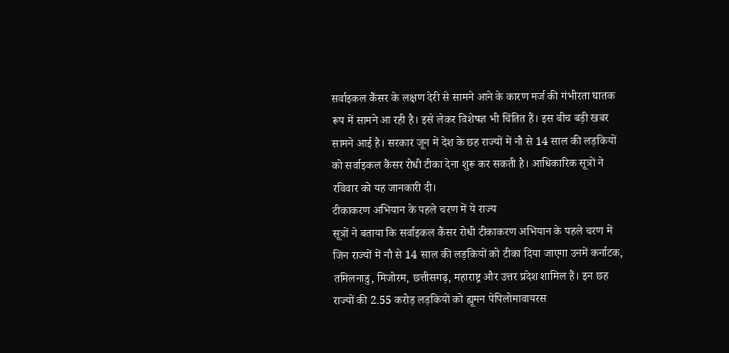सर्वाइकल कैंसर के लक्षण देरी से सामने आने के कारण मर्ज की गंभीरता घातक रूप में सामने आ रही है। इसे लेकर विशेषज्ञ भी चिंतित हैं। इस बीच बड़ी खबर सामने आई है। सरकार जून में देश के छह राज्यों में नौ से 14 साल की लड़कियों को सर्वाइकल कैंसर रोधी टीका देना शुरू कर सकती है। आधिकारिक सूत्रों ने रविवार को यह जानकारी दी।
टीकाकरण अभियान के पहले चरण में ये राज्य
सूत्रों ने बताया कि सर्वाइकल कैंसर रोधी टीकाकरण अभियान के पहले चरण में जिन राज्यों में नौ से 14 साल की लड़कियों को टीका दिया जाएगा उनमें कर्नाटक, तमिलनाडु, मिजोरम, छत्तीसगढ़, महाराष्ट्र और उत्तर प्रदेश शामिल हैं। इन छह राज्यों की 2.55 करोड़ लड़कियों को ह्यूमन पेपिलोमावायरस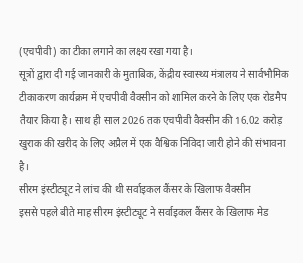(एचपीवी) का टीका लगाने का लक्ष्य रखा गया है।
सूत्रों द्वारा दी गई जानकारी के मुताबिक, केंद्रीय स्वास्थ्य मंत्रालय ने सार्वभौमिक टीकाकरण कार्यक्रम में एचपीवी वैक्सीन को शामिल करने के लिए एक रोडमैप तैयार किया है। साथ ही साल 2026 तक एचपीवी वैक्सीन की 16.02 करोड़ खुराक की खरीद के लिए अप्रैल में एक वैश्विक निविदा जारी होने की संभावना है।
सीरम इंस्टीट्यूट ने लांच की थी सर्वाइकल कैंसर के खिलाफ वैक्सीन
इससे पहले बीते माह सीरम इंस्टीट्यूट ने सर्वाइकल कैंसर के खिलाफ मेड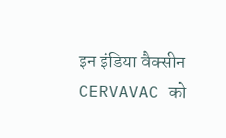इन इंडिया वैक्सीन CERVAVAC को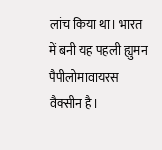लांच किया था। भारत में बनी यह पहली ह्युमन पैपीलोमावायरस वैक्सीन है।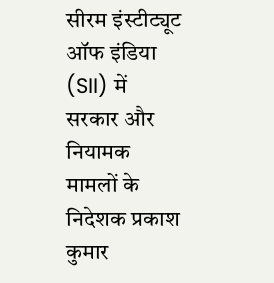सीरम इंस्टीट्यूट ऑफ इंडिया (SII) में सरकार और नियामक मामलों के निदेशक प्रकाश कुमार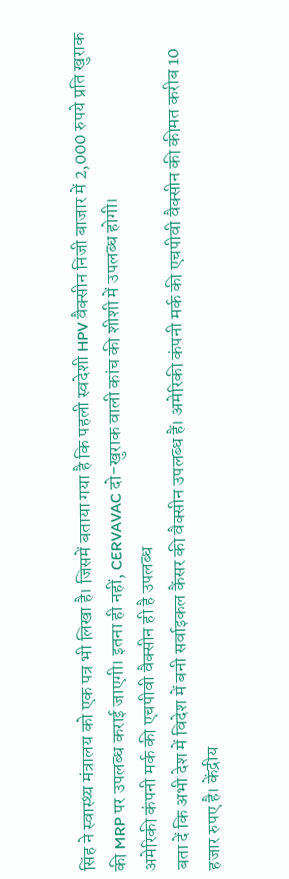सिंह ने स्वास्थ्य मंत्रालय को एक पत्र भी लिखा है। जिसमें बताया गया है कि पहली स्वदेशी HPV वैक्सीन निजी बाजार में 2,000 रुपये प्रति खुराक की MRP पर उपलब्ध कराई जाएगी। इतना ही नहीं, CERVAVAC दो-खुराक वाली कांच की शीशी में उपलब्ध होगी।
अमेरिकी कंपनी मर्क की एचपीवी वैक्सीन ही है उपलब्ध
बता दें कि अभी देश में विदेश में बनी सर्वाइकल कैंसर की वैक्सीन उपलब्ध हैं। अमेरिकी कंपनी मर्क की एचपीवी वैक्सीन की कीमत करीब 10 हजार रुपए है। केंद्रीय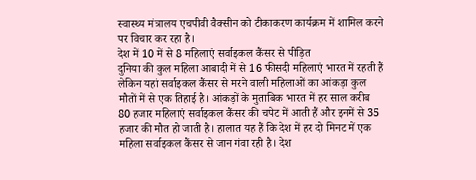स्वास्थ्य मंत्रालय एचपीवी वैक्सीन को टीकाकरण कार्यक्रम में शामिल करने पर विचार कर रहा है।
देश में 10 में से 8 महिलाएं सर्वाइकल कैंसर से पीड़ित
दुनिया की कुल महिला आबादी में से 16 फीसदी महिलाएं भारत में रहती हैं लेकिन यहां सर्वाइकल कैंसर से मरने वाली महिलाओं का आंकड़ा कुल मौतों में से एक तिहाई है। आंकड़ों के मुताबिक भारत में हर साल करीब 80 हजार महिलाएं सर्वाइकल कैंसर की चपेट में आती हैं और इनमें से 35 हजार की मौत हो जाती है। हालात यह हैं कि देश में हर दो मिनट में एक महिला सर्वाइकल कैंसर से जान गंवा रही है। देश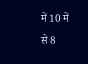में 10 में से 8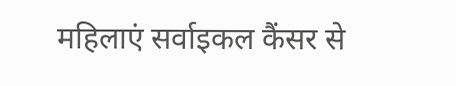महिलाएं सर्वाइकल कैंसर से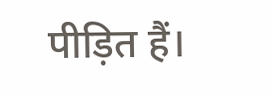पीड़ित हैं।